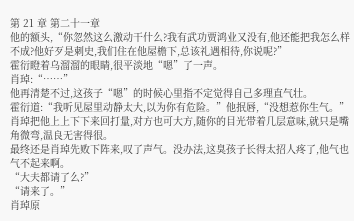第 21 章 第二十一章
他的额头,“你忽然这么激动干什么?我有武功贾鸿业又没有,他还能把我怎么样不成?他好歹是刺史,我们住在他屋檐下,总该礼遇相待,你说呢?”
霍衍瞪着乌溜溜的眼睛,很平淡地“嗯”了一声。
肖琸:“……”
他再清楚不过,这孩子“嗯”的时候心里指不定觉得自己多理直气壮。
霍衍道:“我听见屋里动静太大,以为你有危险。”他抿唇,“没想惹你生气。”
肖琸把他上上下下来回打量,对方也可大方,随你的目光带着几层意味,就只是嘴角微弯,温良无害得很。
最终还是肖琸先败下阵来,叹了声气。没办法,这臭孩子长得太招人疼了,他气也气不起来啊。
“大夫都请了么?”
“请来了。”
肖琸原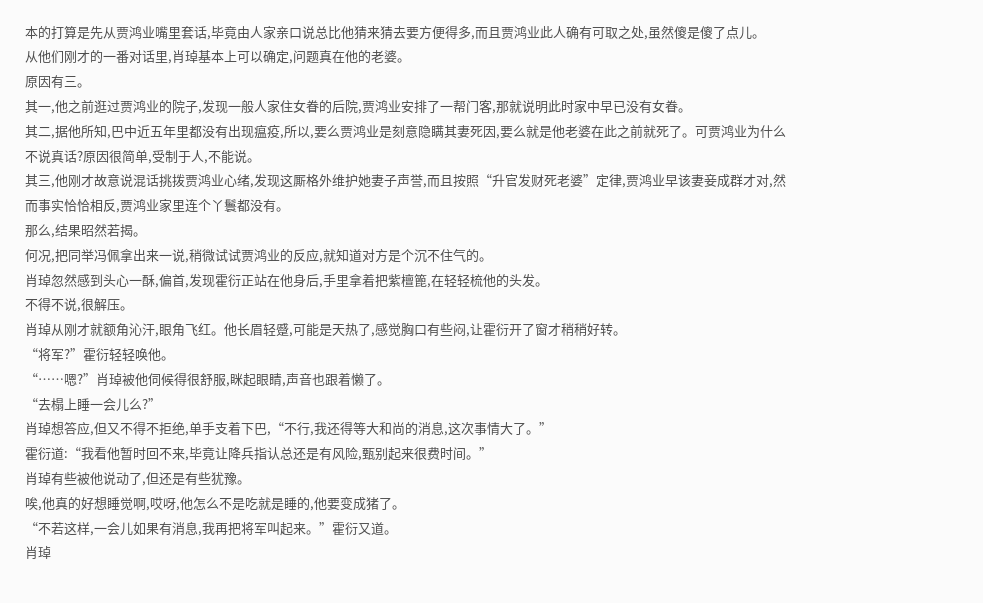本的打算是先从贾鸿业嘴里套话,毕竟由人家亲口说总比他猜来猜去要方便得多,而且贾鸿业此人确有可取之处,虽然傻是傻了点儿。
从他们刚才的一番对话里,肖琸基本上可以确定,问题真在他的老婆。
原因有三。
其一,他之前逛过贾鸿业的院子,发现一般人家住女眷的后院,贾鸿业安排了一帮门客,那就说明此时家中早已没有女眷。
其二,据他所知,巴中近五年里都没有出现瘟疫,所以,要么贾鸿业是刻意隐瞒其妻死因,要么就是他老婆在此之前就死了。可贾鸿业为什么不说真话?原因很简单,受制于人,不能说。
其三,他刚才故意说混话挑拨贾鸿业心绪,发现这厮格外维护她妻子声誉,而且按照“升官发财死老婆”定律,贾鸿业早该妻妾成群才对,然而事实恰恰相反,贾鸿业家里连个丫鬟都没有。
那么,结果昭然若揭。
何况,把同举冯佩拿出来一说,稍微试试贾鸿业的反应,就知道对方是个沉不住气的。
肖琸忽然感到头心一酥,偏首,发现霍衍正站在他身后,手里拿着把紫檀篦,在轻轻梳他的头发。
不得不说,很解压。
肖琸从刚才就额角沁汗,眼角飞红。他长眉轻蹙,可能是天热了,感觉胸口有些闷,让霍衍开了窗才稍稍好转。
“将军?”霍衍轻轻唤他。
“……嗯?”肖琸被他伺候得很舒服,眯起眼睛,声音也跟着懒了。
“去榻上睡一会儿么?”
肖琸想答应,但又不得不拒绝,单手支着下巴,“不行,我还得等大和尚的消息,这次事情大了。”
霍衍道:“我看他暂时回不来,毕竟让降兵指认总还是有风险,甄别起来很费时间。”
肖琸有些被他说动了,但还是有些犹豫。
唉,他真的好想睡觉啊,哎呀,他怎么不是吃就是睡的,他要变成猪了。
“不若这样,一会儿如果有消息,我再把将军叫起来。”霍衍又道。
肖琸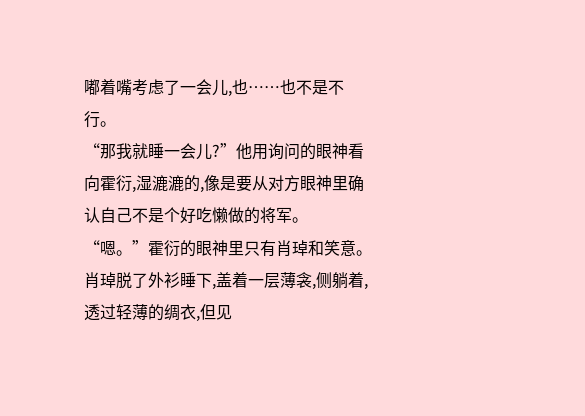嘟着嘴考虑了一会儿,也……也不是不行。
“那我就睡一会儿?”他用询问的眼神看向霍衍,湿漉漉的,像是要从对方眼神里确认自己不是个好吃懒做的将军。
“嗯。”霍衍的眼神里只有肖琸和笑意。
肖琸脱了外衫睡下,盖着一层薄衾,侧躺着,透过轻薄的绸衣,但见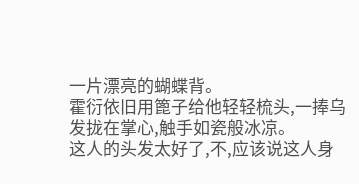一片漂亮的蝴蝶背。
霍衍依旧用篦子给他轻轻梳头,一捧乌发拢在掌心,触手如瓷般冰凉。
这人的头发太好了,不,应该说这人身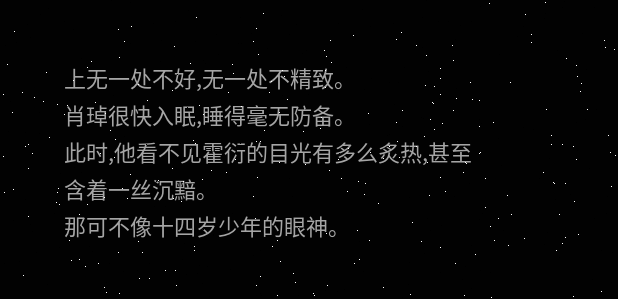上无一处不好,无一处不精致。
肖琸很快入眠,睡得毫无防备。
此时,他看不见霍衍的目光有多么炙热,甚至含着一丝沉黯。
那可不像十四岁少年的眼神。